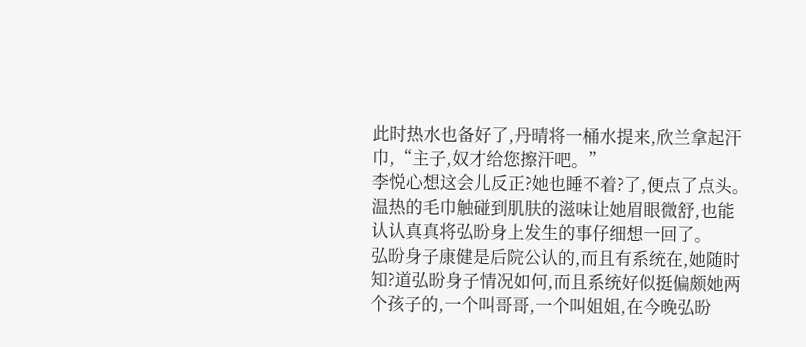此时热水也备好了,丹晴将一桶水提来,欣兰拿起汗巾,“主子,奴才给您擦汗吧。”
李悦心想这会儿反正?她也睡不着?了,便点了点头。
温热的毛巾触碰到肌肤的滋味让她眉眼微舒,也能认认真真将弘昐身上发生的事仔细想一回了。
弘昐身子康健是后院公认的,而且有系统在,她随时知?道弘昐身子情况如何,而且系统好似挺偏颇她两个孩子的,一个叫哥哥,一个叫姐姐,在今晚弘昐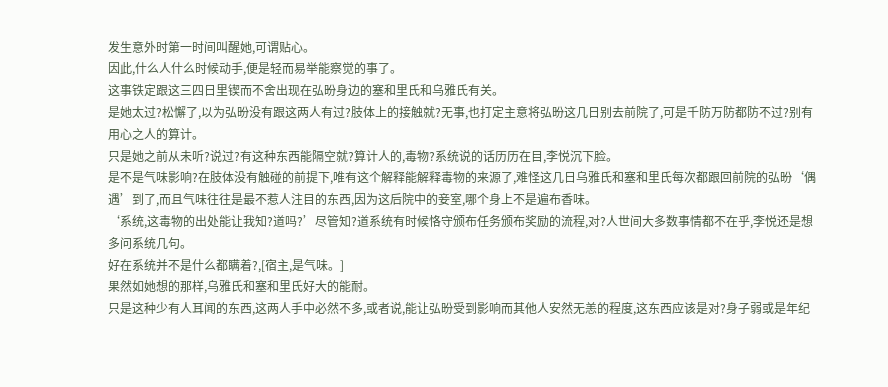发生意外时第一时间叫醒她,可谓贴心。
因此,什么人什么时候动手,便是轻而易举能察觉的事了。
这事铁定跟这三四日里锲而不舍出现在弘昐身边的塞和里氏和乌雅氏有关。
是她太过?松懈了,以为弘昐没有跟这两人有过?肢体上的接触就?无事,也打定主意将弘昐这几日别去前院了,可是千防万防都防不过?别有用心之人的算计。
只是她之前从未听?说过?有这种东西能隔空就?算计人的,毒物?系统说的话历历在目,李悦沉下脸。
是不是气味影响?在肢体没有触碰的前提下,唯有这个解释能解释毒物的来源了,难怪这几日乌雅氏和塞和里氏每次都跟回前院的弘昐‘偶遇’到了,而且气味往往是最不惹人注目的东西,因为这后院中的妾室,哪个身上不是遍布香味。
‘系统,这毒物的出处能让我知?道吗?’尽管知?道系统有时候恪守颁布任务颁布奖励的流程,对?人世间大多数事情都不在乎,李悦还是想多问系统几句。
好在系统并不是什么都瞒着?,[宿主,是气味。]
果然如她想的那样,乌雅氏和塞和里氏好大的能耐。
只是这种少有人耳闻的东西,这两人手中必然不多,或者说,能让弘昐受到影响而其他人安然无恙的程度,这东西应该是对?身子弱或是年纪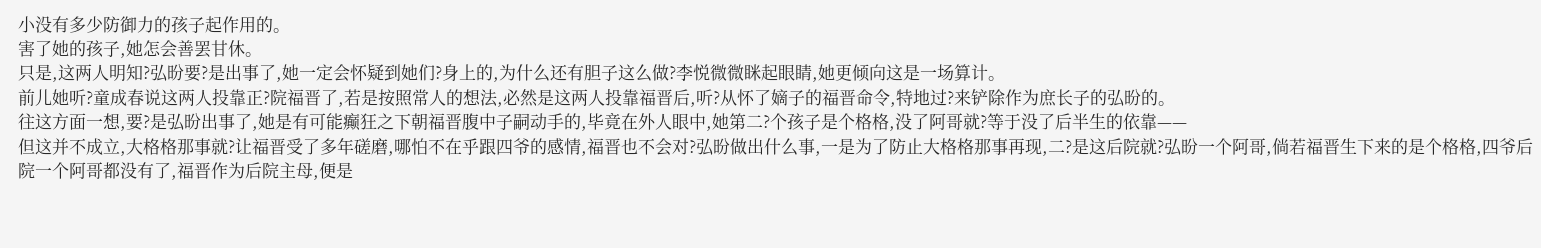小没有多少防御力的孩子起作用的。
害了她的孩子,她怎会善罢甘休。
只是,这两人明知?弘昐要?是出事了,她一定会怀疑到她们?身上的,为什么还有胆子这么做?李悦微微眯起眼睛,她更倾向这是一场算计。
前儿她听?童成春说这两人投靠正?院福晋了,若是按照常人的想法,必然是这两人投靠福晋后,听?从怀了嫡子的福晋命令,特地过?来铲除作为庶长子的弘昐的。
往这方面一想,要?是弘昐出事了,她是有可能癫狂之下朝福晋腹中子嗣动手的,毕竟在外人眼中,她第二?个孩子是个格格,没了阿哥就?等于没了后半生的依靠——
但这并不成立,大格格那事就?让福晋受了多年磋磨,哪怕不在乎跟四爷的感情,福晋也不会对?弘昐做出什么事,一是为了防止大格格那事再现,二?是这后院就?弘昐一个阿哥,倘若福晋生下来的是个格格,四爷后院一个阿哥都没有了,福晋作为后院主母,便是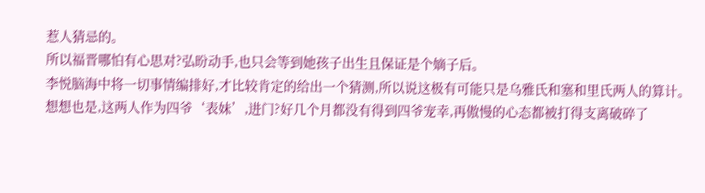惹人猜忌的。
所以福晋哪怕有心思对?弘昐动手,也只会等到她孩子出生且保证是个嫡子后。
李悦脑海中将一切事情编排好,才比较肯定的给出一个猜测,所以说这极有可能只是乌雅氏和塞和里氏两人的算计。
想想也是,这两人作为四爷‘表妹’,进门?好几个月都没有得到四爷宠幸,再傲慢的心态都被打得支离破碎了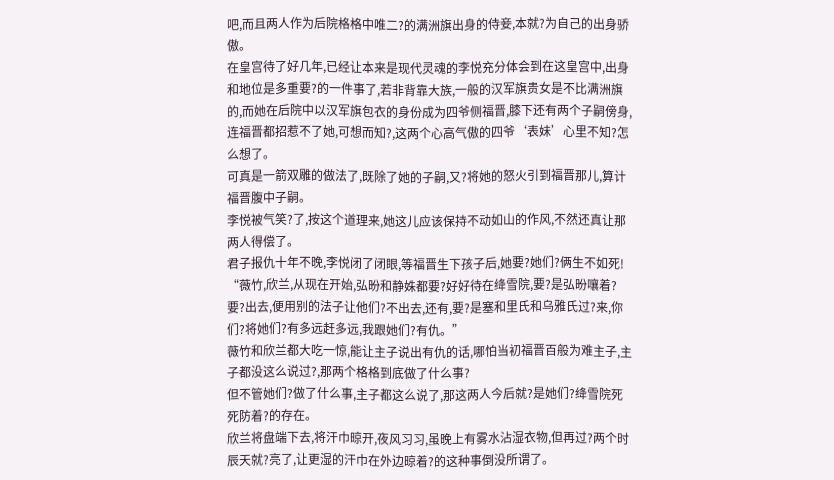吧,而且两人作为后院格格中唯二?的满洲旗出身的侍妾,本就?为自己的出身骄傲。
在皇宫待了好几年,已经让本来是现代灵魂的李悦充分体会到在这皇宫中,出身和地位是多重要?的一件事了,若非背靠大族,一般的汉军旗贵女是不比满洲旗的,而她在后院中以汉军旗包衣的身份成为四爷侧福晋,膝下还有两个子嗣傍身,连福晋都招惹不了她,可想而知?,这两个心高气傲的四爷‘表妹’心里不知?怎么想了。
可真是一箭双雕的做法了,既除了她的子嗣,又?将她的怒火引到福晋那儿,算计福晋腹中子嗣。
李悦被气笑?了,按这个道理来,她这儿应该保持不动如山的作风,不然还真让那两人得偿了。
君子报仇十年不晚,李悦闭了闭眼,等福晋生下孩子后,她要?她们?俩生不如死!
“薇竹,欣兰,从现在开始,弘昐和静姝都要?好好待在绛雪院,要?是弘昐嚷着?要?出去,便用别的法子让他们?不出去,还有,要?是塞和里氏和乌雅氏过?来,你们?将她们?有多远赶多远,我跟她们?有仇。”
薇竹和欣兰都大吃一惊,能让主子说出有仇的话,哪怕当初福晋百般为难主子,主子都没这么说过?,那两个格格到底做了什么事?
但不管她们?做了什么事,主子都这么说了,那这两人今后就?是她们?绛雪院死死防着?的存在。
欣兰将盘端下去,将汗巾晾开,夜风习习,虽晚上有雾水沾湿衣物,但再过?两个时辰天就?亮了,让更湿的汗巾在外边晾着?的这种事倒没所谓了。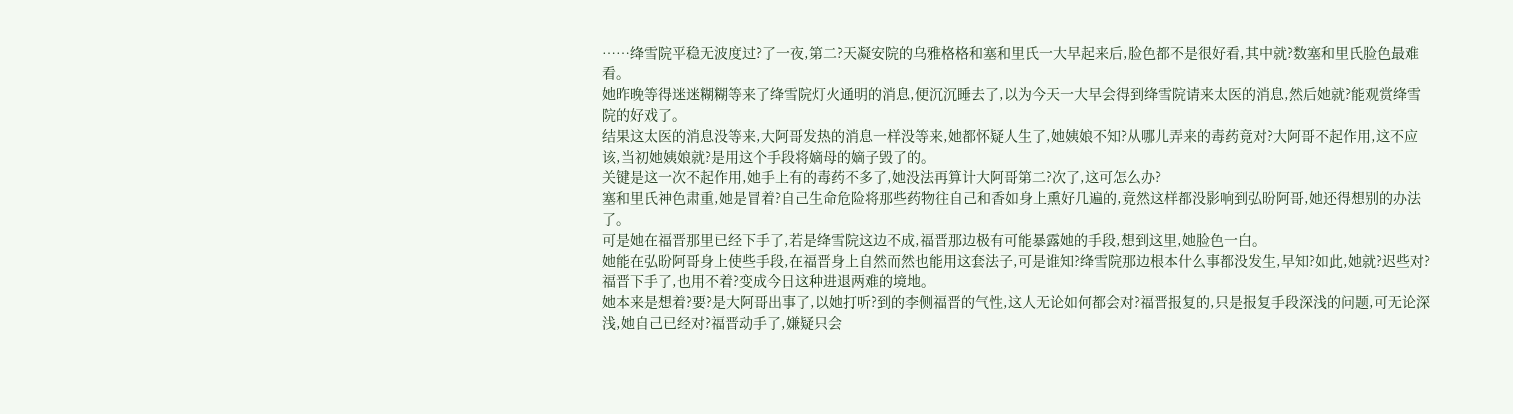……绛雪院平稳无波度过?了一夜,第二?天凝安院的乌雅格格和塞和里氏一大早起来后,脸色都不是很好看,其中就?数塞和里氏脸色最难看。
她昨晚等得迷迷糊糊等来了绛雪院灯火通明的消息,便沉沉睡去了,以为今天一大早会得到绛雪院请来太医的消息,然后她就?能观赏绛雪院的好戏了。
结果这太医的消息没等来,大阿哥发热的消息一样没等来,她都怀疑人生了,她姨娘不知?从哪儿弄来的毒药竟对?大阿哥不起作用,这不应该,当初她姨娘就?是用这个手段将嫡母的嫡子毁了的。
关键是这一次不起作用,她手上有的毒药不多了,她没法再算计大阿哥第二?次了,这可怎么办?
塞和里氏神色肃重,她是冒着?自己生命危险将那些药物往自己和香如身上熏好几遍的,竟然这样都没影响到弘昐阿哥,她还得想别的办法了。
可是她在福晋那里已经下手了,若是绛雪院这边不成,福晋那边极有可能暴露她的手段,想到这里,她脸色一白。
她能在弘昐阿哥身上使些手段,在福晋身上自然而然也能用这套法子,可是谁知?绛雪院那边根本什么事都没发生,早知?如此,她就?迟些对?福晋下手了,也用不着?变成今日这种进退两难的境地。
她本来是想着?要?是大阿哥出事了,以她打听?到的李侧福晋的气性,这人无论如何都会对?福晋报复的,只是报复手段深浅的问题,可无论深浅,她自己已经对?福晋动手了,嫌疑只会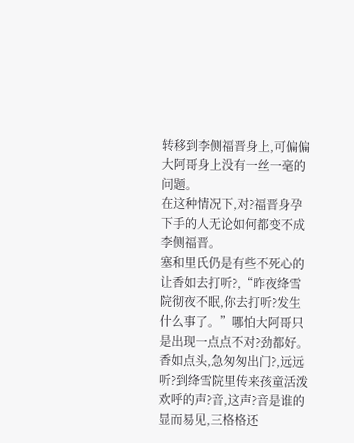转移到李侧福晋身上,可偏偏大阿哥身上没有一丝一毫的问题。
在这种情况下,对?福晋身孕下手的人无论如何都变不成李侧福晋。
塞和里氏仍是有些不死心的让香如去打听?,“昨夜绛雪院彻夜不眠,你去打听?发生什么事了。”哪怕大阿哥只是出现一点点不对?劲都好。
香如点头,急匆匆出门?,远远听?到绛雪院里传来孩童活泼欢呼的声?音,这声?音是谁的显而易见,三格格还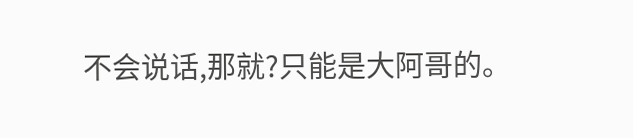不会说话,那就?只能是大阿哥的。